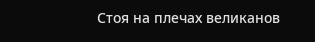Стоя на плечах великанов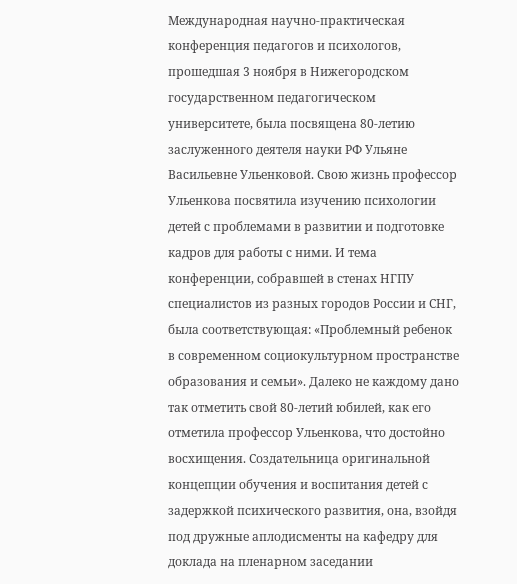Международная научно-практическая конференция педагогов и психологов, прошедшая 3 ноября в Нижегородском государственном педагогическом университете, была посвящена 80-летию заслуженного деятеля науки РФ Ульяне Васильевне Ульенковой. Свою жизнь профессор Ульенкова посвятила изучению психологии детей с проблемами в развитии и подготовке кадров для работы с ними. И тема конференции, собравшей в стенах НГПУ специалистов из разных городов России и СНГ, была соответствующая: «Проблемный ребенок в современном социокультурном пространстве образования и семьи». Далеко не каждому дано так отметить свой 80-летий юбилей, как его отметила профессор Ульенкова, что достойно восхищения. Создательница оригинальной концепции обучения и воспитания детей с задержкой психического развития, она, взойдя под дружные аплодисменты на кафедру для доклада на пленарном заседании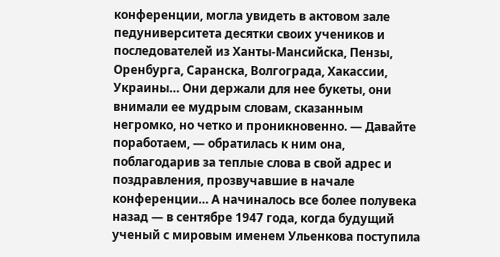конференции, могла увидеть в актовом зале педуниверситета десятки своих учеников и последователей из Ханты-Мансийска, Пензы, Оренбурга, Саранска, Волгограда, Хакассии, Украины… Они держали для нее букеты, они внимали ее мудрым словам, сказанным негромко, но четко и проникновенно. — Давайте поработаем, — обратилась к ним она, поблагодарив за теплые слова в свой адрес и поздравления, прозвучавшие в начале конференции… А начиналось все более полувека назад — в сентябре 1947 года, когда будущий ученый с мировым именем Ульенкова поступила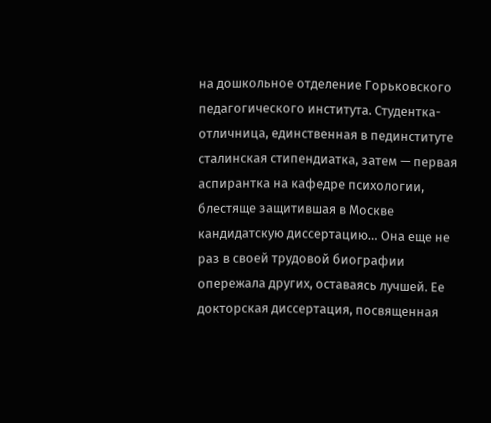на дошкольное отделение Горьковского педагогического института. Студентка-отличница, единственная в пединституте сталинская стипендиатка, затем — первая аспирантка на кафедре психологии, блестяще защитившая в Москве кандидатскую диссертацию… Она еще не раз в своей трудовой биографии опережала других, оставаясь лучшей. Ее докторская диссертация, посвященная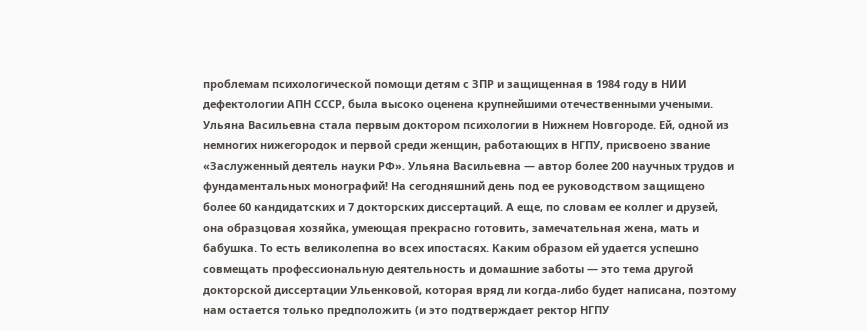проблемам психологической помощи детям с ЗПР и защищенная в 1984 году в НИИ дефектологии АПН СССР, была высоко оценена крупнейшими отечественными учеными. Ульяна Васильевна стала первым доктором психологии в Нижнем Новгороде. Ей, одной из немногих нижегородок и первой среди женщин, работающих в НГПУ, присвоено звание «Заслуженный деятель науки РФ». Ульяна Васильевна — автор более 200 научных трудов и фундаментальных монографий! На сегодняшний день под ее руководством защищено более 60 кандидатских и 7 докторских диссертаций. А еще, по словам ее коллег и друзей, она образцовая хозяйка, умеющая прекрасно готовить, замечательная жена, мать и бабушка. То есть великолепна во всех ипостасях. Каким образом ей удается успешно совмещать профессиональную деятельность и домашние заботы — это тема другой докторской диссертации Ульенковой, которая вряд ли когда-либо будет написана, поэтому нам остается только предположить (и это подтверждает ректор НГПУ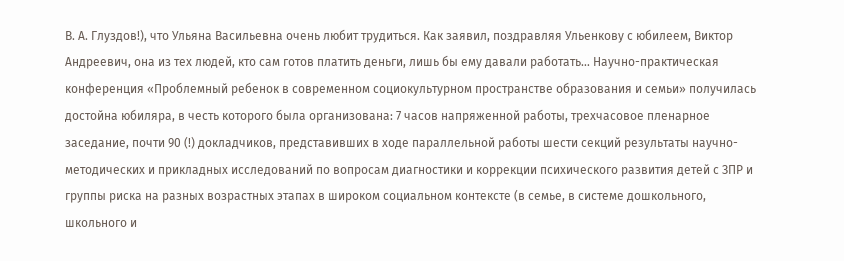В. А. Глуздов!), что Ульяна Васильевна очень любит трудиться. Как заявил, поздравляя Ульенкову с юбилеем, Виктор Андреевич, она из тех людей, кто сам готов платить деньги, лишь бы ему давали работать… Научно-практическая конференция «Проблемный ребенок в современном социокультурном пространстве образования и семьи» получилась достойна юбиляра, в честь которого была организована: 7 часов напряженной работы, трехчасовое пленарное заседание, почти 90 (!) докладчиков, представивших в ходе параллельной работы шести секций результаты научно-методических и прикладных исследований по вопросам диагностики и коррекции психического развития детей с ЗПР и группы риска на разных возрастных этапах в широком социальном контексте (в семье, в системе дошкольного, школьного и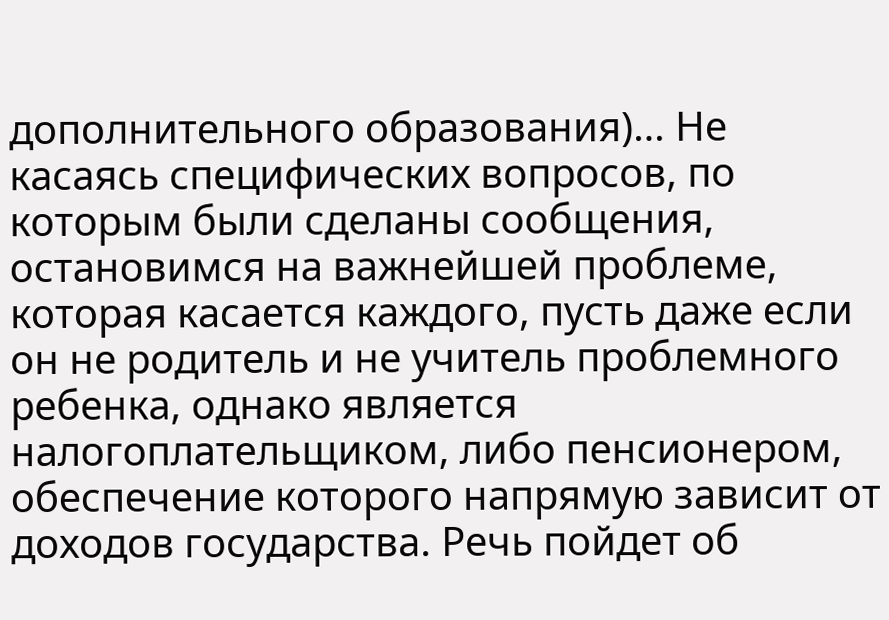дополнительного образования)… Не касаясь специфических вопросов, по которым были сделаны сообщения, остановимся на важнейшей проблеме, которая касается каждого, пусть даже если он не родитель и не учитель проблемного ребенка, однако является налогоплательщиком, либо пенсионером, обеспечение которого напрямую зависит от доходов государства. Речь пойдет об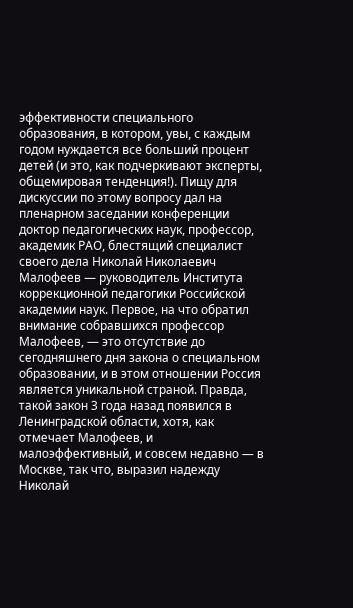эффективности специального образования, в котором, увы, с каждым годом нуждается все больший процент детей (и это, как подчеркивают эксперты, общемировая тенденция!). Пищу для дискуссии по этому вопросу дал на пленарном заседании конференции доктор педагогических наук, профессор, академик РАО, блестящий специалист своего дела Николай Николаевич Малофеев — руководитель Института коррекционной педагогики Российской академии наук. Первое, на что обратил внимание собравшихся профессор Малофеев, — это отсутствие до сегодняшнего дня закона о специальном образовании, и в этом отношении Россия является уникальной страной. Правда, такой закон 3 года назад появился в Ленинградской области, хотя, как отмечает Малофеев, и малоэффективный, и совсем недавно — в Москве, так что, выразил надежду Николай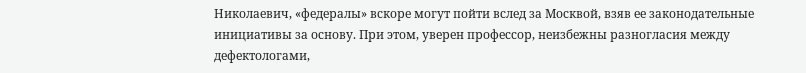Николаевич, «федералы» вскоре могут пойти вслед за Москвой, взяв ее законодательные инициативы за основу. При этом, уверен профессор, неизбежны разногласия между дефектологами,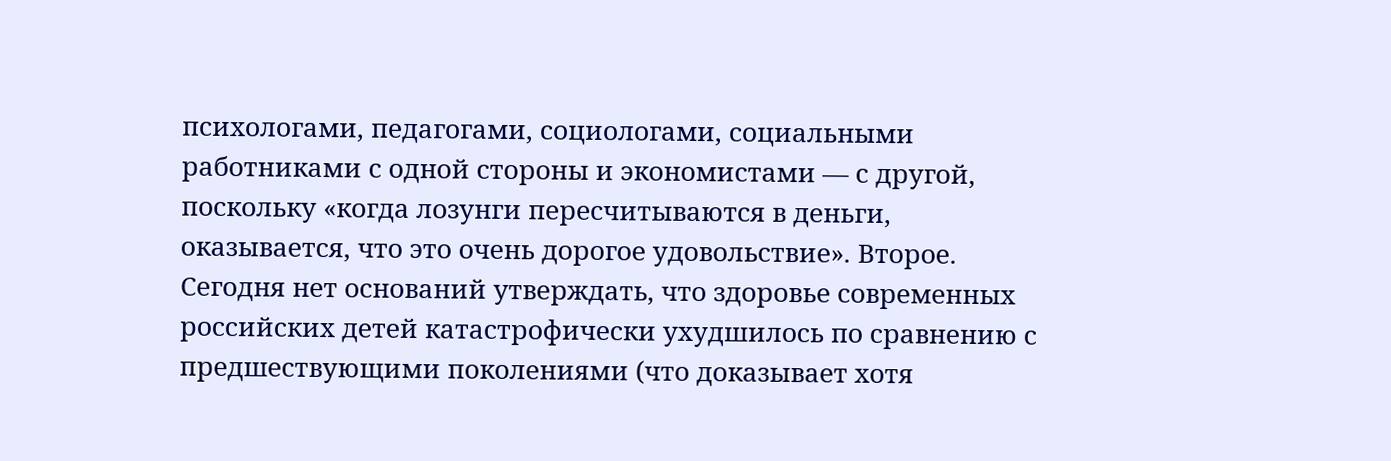психологами, педагогами, социологами, социальными работниками с одной стороны и экономистами — с другой, поскольку «когда лозунги пересчитываются в деньги, оказывается, что это очень дорогое удовольствие». Второе. Сегодня нет оснований утверждать, что здоровье современных российских детей катастрофически ухудшилось по сравнению с предшествующими поколениями (что доказывает хотя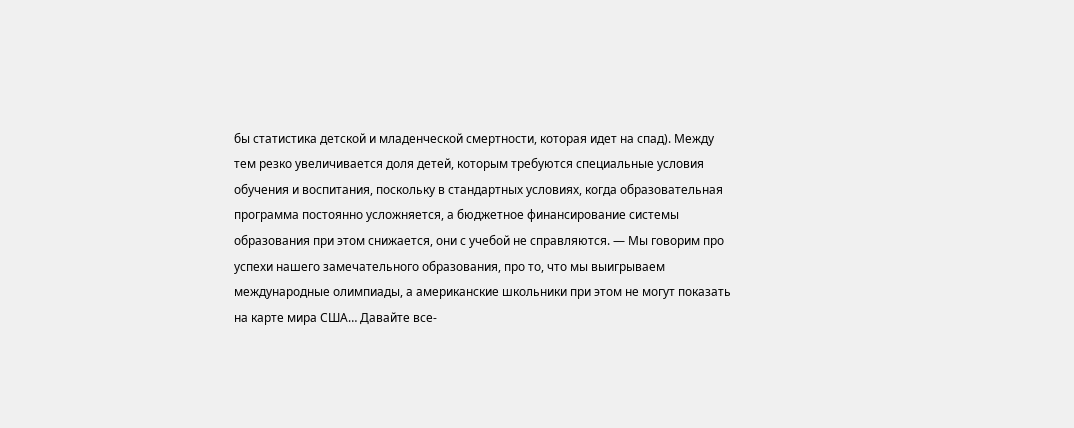бы статистика детской и младенческой смертности, которая идет на спад). Между тем резко увеличивается доля детей, которым требуются специальные условия обучения и воспитания, поскольку в стандартных условиях, когда образовательная программа постоянно усложняется, а бюджетное финансирование системы образования при этом снижается, они с учебой не справляются. — Мы говорим про успехи нашего замечательного образования, про то, что мы выигрываем международные олимпиады, а американские школьники при этом не могут показать на карте мира США… Давайте все-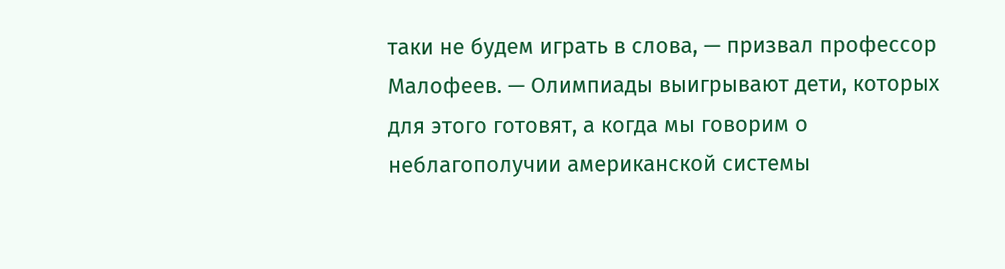таки не будем играть в слова, — призвал профессор Малофеев. — Олимпиады выигрывают дети, которых для этого готовят, а когда мы говорим о неблагополучии американской системы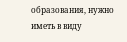образования, нужно иметь в виду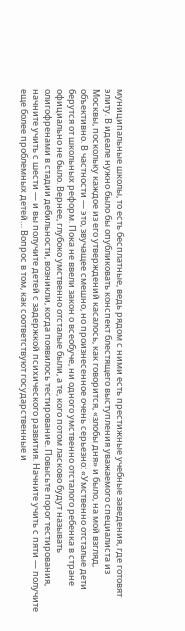муниципальные школы, то есть бесплатные, ведь рядом с ними есть престижные учебные заведения, где готовят элиту. В идеале нужно было бы опубликовать конспект блестящего выступления уважаемого специалиста из Москвы, поскольку каждое из его утверждений касалось, как говорится, «злобы дня» и было, на мой взгляд, объективно. В частности — это, звучащее смешно, но произнесенное очень серьезно: «Умственно отсталые дети берутся от школьных реформ. Пока не ввели закон о всеобуче, ни одного умственно отсталого ребенка в стране официально не было. Вернее, глубоко умственно отсталые были, а те, кого потом ласково будут называть олигофренами в стадии дебильности, возникли, когда появилось тестирование. Повысьте порог тестирования, начните учить с шести — и вы получите детей с задержкой психического развития. Начните учить с пяти — получите еще более проблемных детей… Вопрос в том, как соответствуют государственные и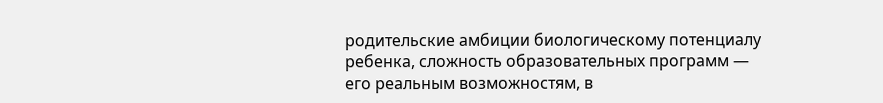родительские амбиции биологическому потенциалу ребенка, сложность образовательных программ — его реальным возможностям, в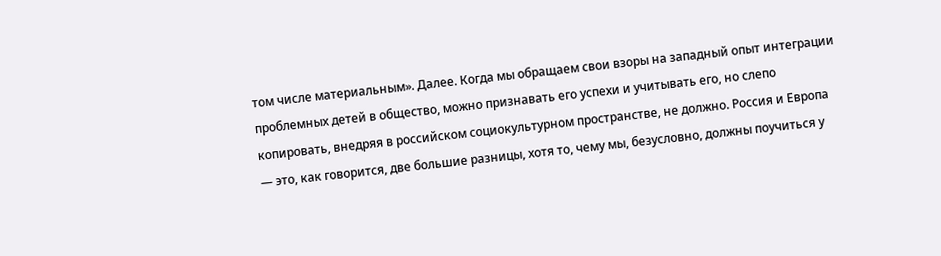том числе материальным». Далее. Когда мы обращаем свои взоры на западный опыт интеграции проблемных детей в общество, можно признавать его успехи и учитывать его, но слепо копировать, внедряя в российском социокультурном пространстве, не должно. Россия и Европа — это, как говорится, две большие разницы, хотя то, чему мы, безусловно, должны поучиться у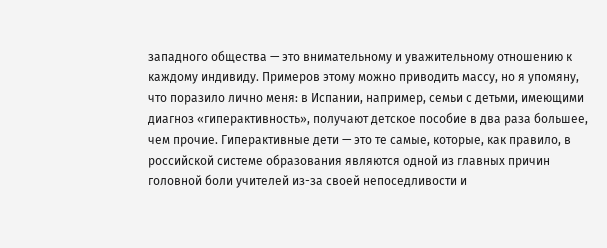западного общества — это внимательному и уважительному отношению к каждому индивиду. Примеров этому можно приводить массу, но я упомяну, что поразило лично меня: в Испании, например, семьи с детьми, имеющими диагноз «гиперактивность», получают детское пособие в два раза большее, чем прочие. Гиперактивные дети — это те самые, которые, как правило, в российской системе образования являются одной из главных причин головной боли учителей из-за своей непоседливости и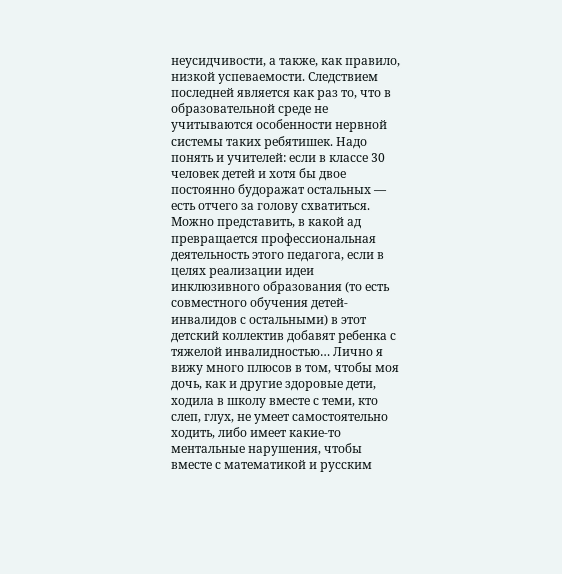неусидчивости, а также, как правило, низкой успеваемости. Следствием последней является как раз то, что в образовательной среде не учитываются особенности нервной системы таких ребятишек. Надо понять и учителей: если в классе 30 человек детей и хотя бы двое постоянно будоражат остальных — есть отчего за голову схватиться. Можно представить, в какой ад превращается профессиональная деятельность этого педагога, если в целях реализации идеи инклюзивного образования (то есть совместного обучения детей-инвалидов с остальными) в этот детский коллектив добавят ребенка с тяжелой инвалидностью… Лично я вижу много плюсов в том, чтобы моя дочь, как и другие здоровые дети, ходила в школу вместе с теми, кто слеп, глух, не умеет самостоятельно ходить, либо имеет какие-то ментальные нарушения, чтобы вместе с математикой и русским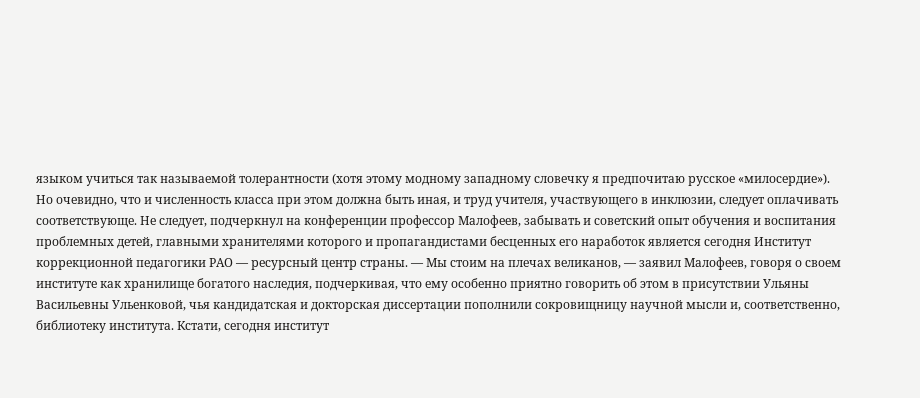языком учиться так называемой толерантности (хотя этому модному западному словечку я предпочитаю русское «милосердие»). Но очевидно, что и численность класса при этом должна быть иная, и труд учителя, участвующего в инклюзии, следует оплачивать соответствующе. Не следует, подчеркнул на конференции профессор Малофеев, забывать и советский опыт обучения и воспитания проблемных детей, главными хранителями которого и пропагандистами бесценных его наработок является сегодня Институт коррекционной педагогики РАО — ресурсный центр страны. — Мы стоим на плечах великанов, — заявил Малофеев, говоря о своем институте как хранилище богатого наследия, подчеркивая, что ему особенно приятно говорить об этом в присутствии Ульяны Васильевны Ульенковой, чья кандидатская и докторская диссертации пополнили сокровищницу научной мысли и, соответственно, библиотеку института. Кстати, сегодня институт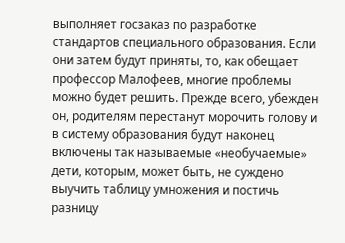выполняет госзаказ по разработке стандартов специального образования. Если они затем будут приняты, то, как обещает профессор Малофеев, многие проблемы можно будет решить. Прежде всего, убежден он, родителям перестанут морочить голову и в систему образования будут наконец включены так называемые «необучаемые» дети, которым, может быть, не суждено выучить таблицу умножения и постичь разницу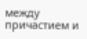между причастием и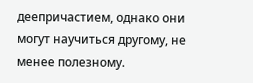деепричастием, однако они могут научиться другому, не менее полезному.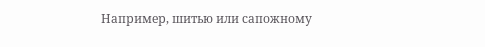Например, шитью или сапожному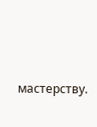мастерству.